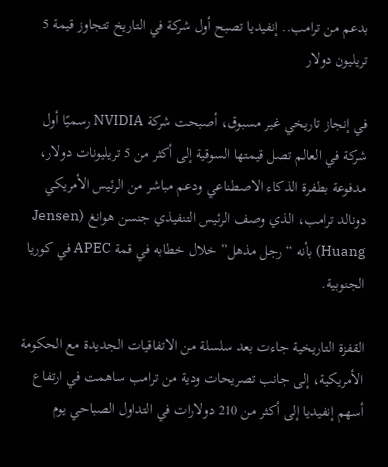بدعم من ترامب.. إنفيديا تصبح أول شركة في التاريخ تتجاوز قيمة 5 تريليون دولار

في إنجاز تاريخي غير مسبوق، أصبحت شركة NVIDIA رسميًا أول شركة في العالم تصل قيمتها السوقية إلى أكثر من 5 تريليونات دولار، مدفوعة بطفرة الذكاء الاصطناعي ودعم مباشر من الرئيس الأمريكي دونالد ترامب، الذي وصف الرئيس التنفيذي جنسن هوانغ (Jensen Huang) بأنه “رجل مذهل” خلال خطابه في قمة APEC في كوريا الجنوبية.

القفزة التاريخية جاءت بعد سلسلة من الاتفاقيات الجديدة مع الحكومة الأمريكية، إلى جانب تصريحات ودية من ترامب ساهمت في ارتفاع أسهم إنفيديا إلى أكثر من 210 دولارات في التداول الصباحي يوم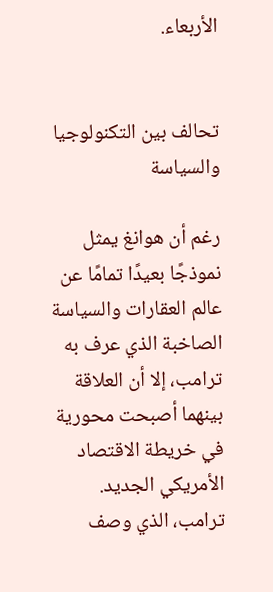الأربعاء.


تحالف بين التكنولوجيا والسياسة

رغم أن هوانغ يمثل نموذجًا بعيدًا تمامًا عن عالم العقارات والسياسة الصاخبة الذي عرف به ترامب، إلا أن العلاقة بينهما أصبحت محورية في خريطة الاقتصاد الأمريكي الجديد.
ترامب، الذي وصف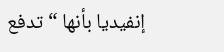إنفيديا بأنها “تدفع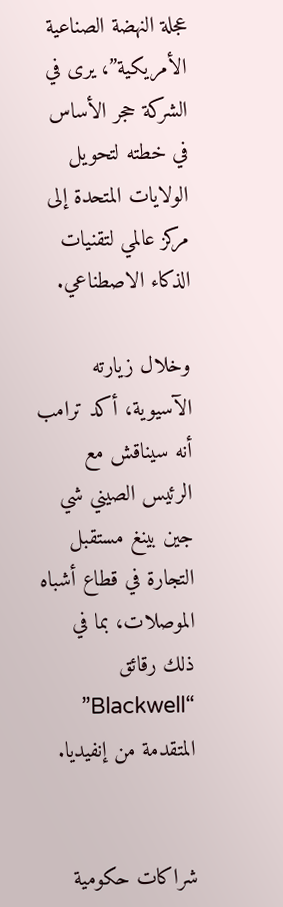عجلة النهضة الصناعية الأمريكية”، يرى في الشركة حجر الأساس في خطته لتحويل الولايات المتحدة إلى مركز عالمي لتقنيات الذكاء الاصطناعي.

وخلال زيارته الآسيوية، أكد ترامب أنه سيناقش مع الرئيس الصيني شي جين بينغ مستقبل التجارة في قطاع أشباه الموصلات، بما في ذلك رقائق “Blackwell” المتقدمة من إنفيديا.


شراكات حكومية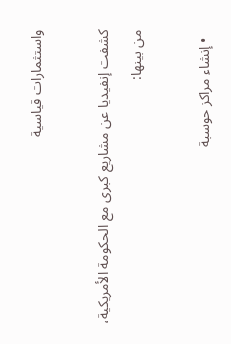واستثمارات قياسية

كشفت إنفيديا عن مشاريع كبرى مع الحكومة الأمريكية، من بينها:

  • إنشاء مراكز حوسبة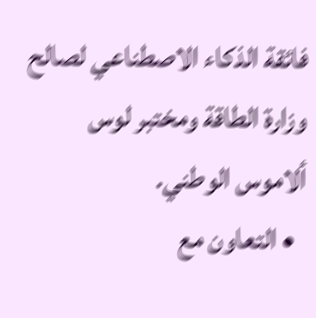فائقة الذكاء الاصطناعي لصالح وزارة الطاقة ومختبر لوس ألاموس الوطني.
  • التعاون مع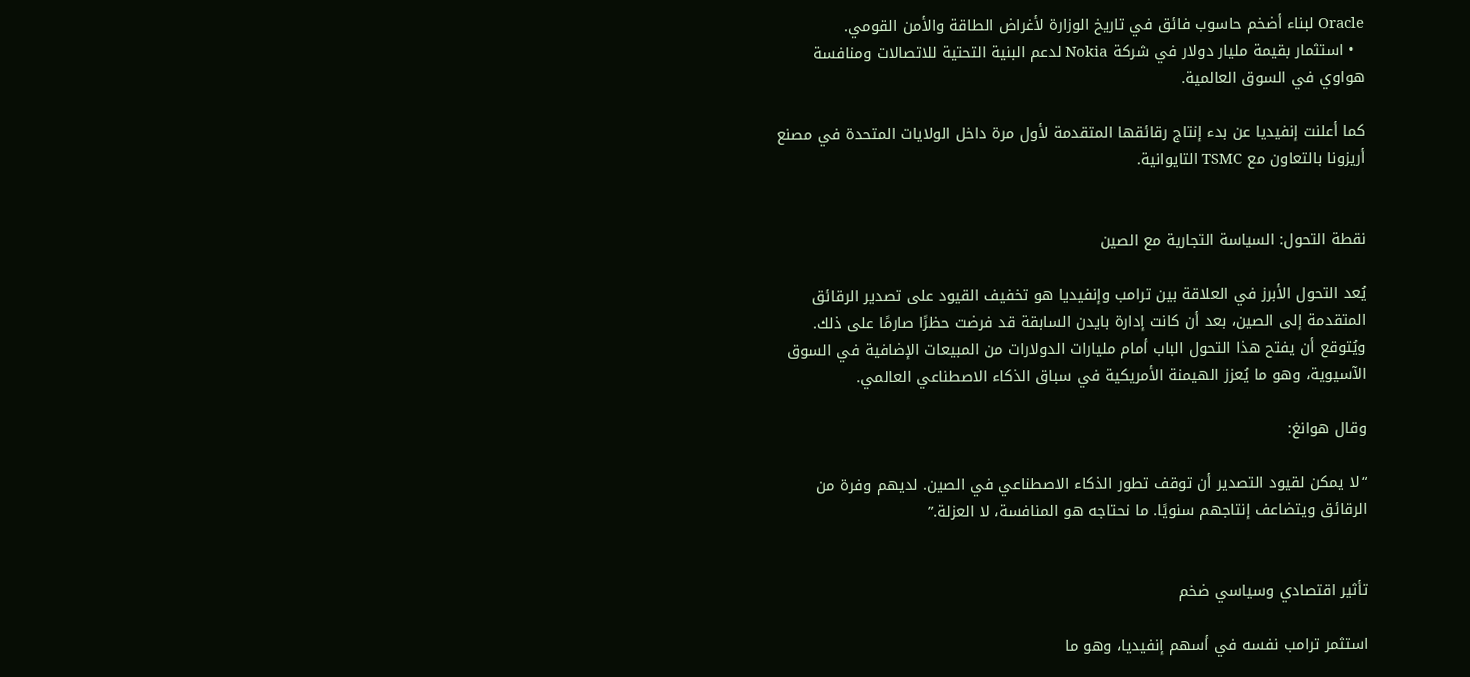Oracle لبناء أضخم حاسوب فائق في تاريخ الوزارة لأغراض الطاقة والأمن القومي.
  • استثمار بقيمة مليار دولار في شركة Nokia لدعم البنية التحتية للاتصالات ومنافسة هواوي في السوق العالمية.

كما أعلنت إنفيديا عن بدء إنتاج رقائقها المتقدمة لأول مرة داخل الولايات المتحدة في مصنع أريزونا بالتعاون مع TSMC التايوانية.


نقطة التحول: السياسة التجارية مع الصين

يُعد التحول الأبرز في العلاقة بين ترامب وإنفيديا هو تخفيف القيود على تصدير الرقائق المتقدمة إلى الصين، بعد أن كانت إدارة بايدن السابقة قد فرضت حظرًا صارمًا على ذلك.
ويُتوقع أن يفتح هذا التحول الباب أمام مليارات الدولارات من المبيعات الإضافية في السوق الآسيوية، وهو ما يُعزز الهيمنة الأمريكية في سباق الذكاء الاصطناعي العالمي.

وقال هوانغ:

“لا يمكن لقيود التصدير أن توقف تطور الذكاء الاصطناعي في الصين. لديهم وفرة من الرقائق ويتضاعف إنتاجهم سنويًا. ما نحتاجه هو المنافسة، لا العزلة.”


تأثير اقتصادي وسياسي ضخم

استثمر ترامب نفسه في أسهم إنفيديا، وهو ما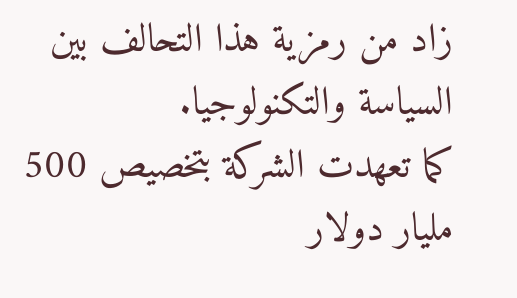زاد من رمزية هذا التحالف بين السياسة والتكنولوجيا.
كما تعهدت الشركة بتخصيص 500 مليار دولار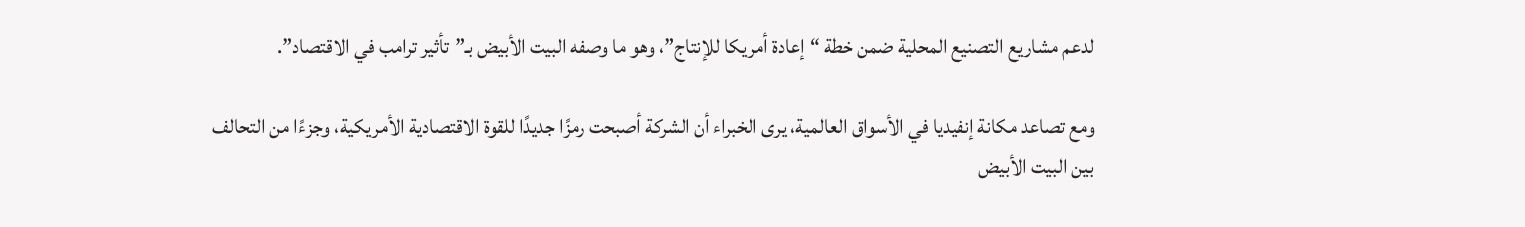لدعم مشاريع التصنيع المحلية ضمن خطة “إعادة أمريكا للإنتاج”، وهو ما وصفه البيت الأبيض بـ”تأثير ترامب في الاقتصاد”.

ومع تصاعد مكانة إنفيديا في الأسواق العالمية، يرى الخبراء أن الشركة أصبحت رمزًا جديدًا للقوة الاقتصادية الأمريكية، وجزءًا من التحالف بين البيت الأبيض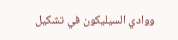ووادي السيليكون في تشكيل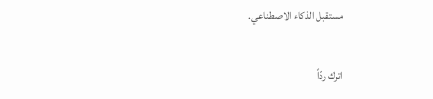مستقبل الذكاء الاصطناعي.

اترك ردّاً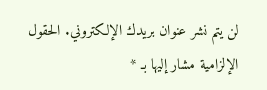لن يتم نشر عنوان بريدك الإلكتروني. الحقول الإلزامية مشار إليها بـ *